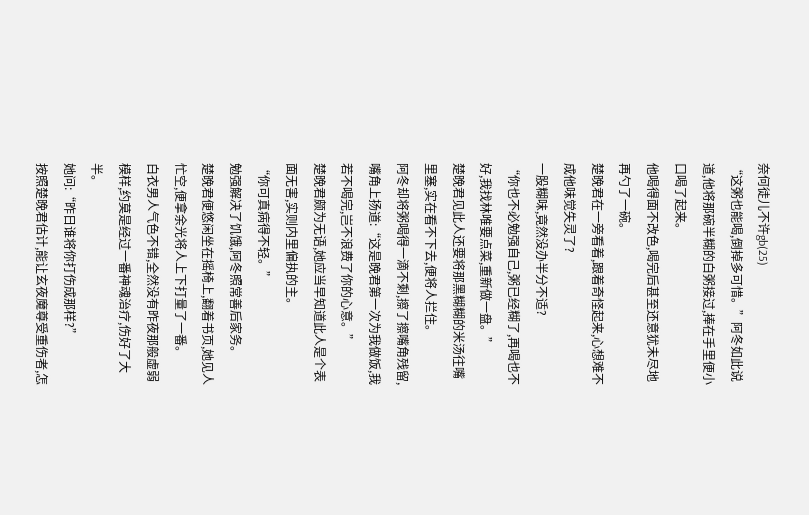奈何徒儿不许gb(25)
“这粥也能喝,倒掉多可惜。”阿冬如此说道,他将那碗半糊的白粥接过,捧在手里便小口喝了起来。
他喝得面不改色,喝完后甚至还意犹未尽地再勺了一碗。
楚晚君在一旁看着,跟着奇怪起来,心想难不成他味觉失灵了?
一股糊味,竟然没办半分不适?
“你也不必勉强自己,粥已经糊了,再喝也不好,我找林唯要点菜,重新做一盘。”
楚晚君见此人还要将那黑糊糊的米汤往嘴里塞,实在看不下去,便将人拦住。
阿冬却将粥喝得一滴不剩,擦了擦嘴角残留,嘴角上扬道:“这是晚君第一次为我做饭,我若不喝完,岂不浪费了你的心意。”
楚晚君颇为无语,她应当早知道此人是个表面无害,实则内里偏执的主。
“你可真病得不轻。”
勉强解决了饥饿,阿冬照常善后家务。
楚晚君便悠闲坐在摇椅上,翻着书页,她见人忙空,便拿余光将人上下打量了一番。
白衣男人气色不错,全然没有昨夜那般虚弱模样,约莫是经过一番神魂治疗,伤好了大半。
她问:“昨日谁将你打伤成那样?”
按照楚晚君估计,能让玄夜魔尊受重伤者,怎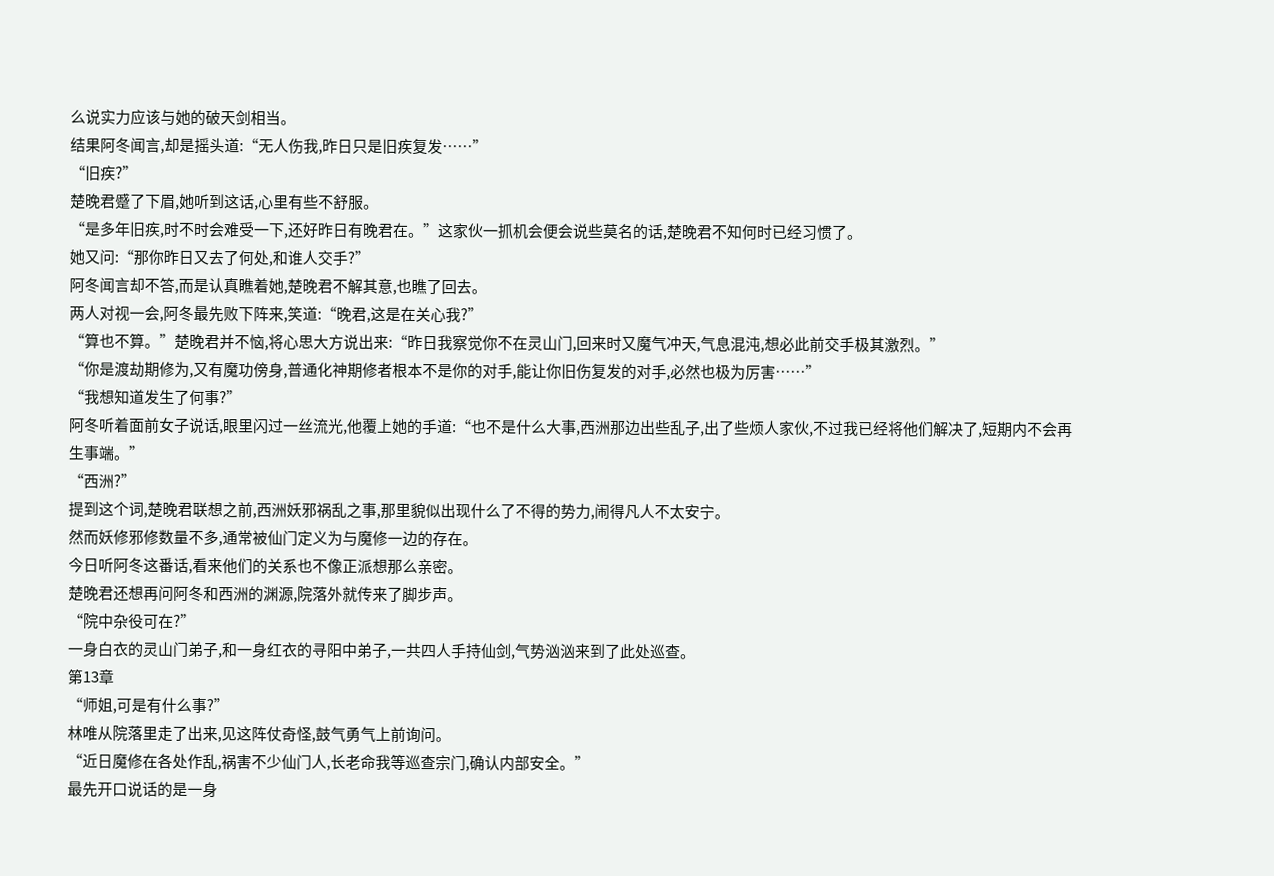么说实力应该与她的破天剑相当。
结果阿冬闻言,却是摇头道:“无人伤我,昨日只是旧疾复发……”
“旧疾?”
楚晚君蹙了下眉,她听到这话,心里有些不舒服。
“是多年旧疾,时不时会难受一下,还好昨日有晚君在。”这家伙一抓机会便会说些莫名的话,楚晚君不知何时已经习惯了。
她又问:“那你昨日又去了何处,和谁人交手?”
阿冬闻言却不答,而是认真瞧着她,楚晚君不解其意,也瞧了回去。
两人对视一会,阿冬最先败下阵来,笑道:“晚君,这是在关心我?”
“算也不算。”楚晚君并不恼,将心思大方说出来:“昨日我察觉你不在灵山门,回来时又魔气冲天,气息混沌,想必此前交手极其激烈。”
“你是渡劫期修为,又有魔功傍身,普通化神期修者根本不是你的对手,能让你旧伤复发的对手,必然也极为厉害……”
“我想知道发生了何事?”
阿冬听着面前女子说话,眼里闪过一丝流光,他覆上她的手道:“也不是什么大事,西洲那边出些乱子,出了些烦人家伙,不过我已经将他们解决了,短期内不会再生事端。”
“西洲?”
提到这个词,楚晚君联想之前,西洲妖邪祸乱之事,那里貌似出现什么了不得的势力,闹得凡人不太安宁。
然而妖修邪修数量不多,通常被仙门定义为与魔修一边的存在。
今日听阿冬这番话,看来他们的关系也不像正派想那么亲密。
楚晚君还想再问阿冬和西洲的渊源,院落外就传来了脚步声。
“院中杂役可在?”
一身白衣的灵山门弟子,和一身红衣的寻阳中弟子,一共四人手持仙剑,气势汹汹来到了此处巡查。
第13章
“师姐,可是有什么事?”
林唯从院落里走了出来,见这阵仗奇怪,鼓气勇气上前询问。
“近日魔修在各处作乱,祸害不少仙门人,长老命我等巡查宗门,确认内部安全。”
最先开口说话的是一身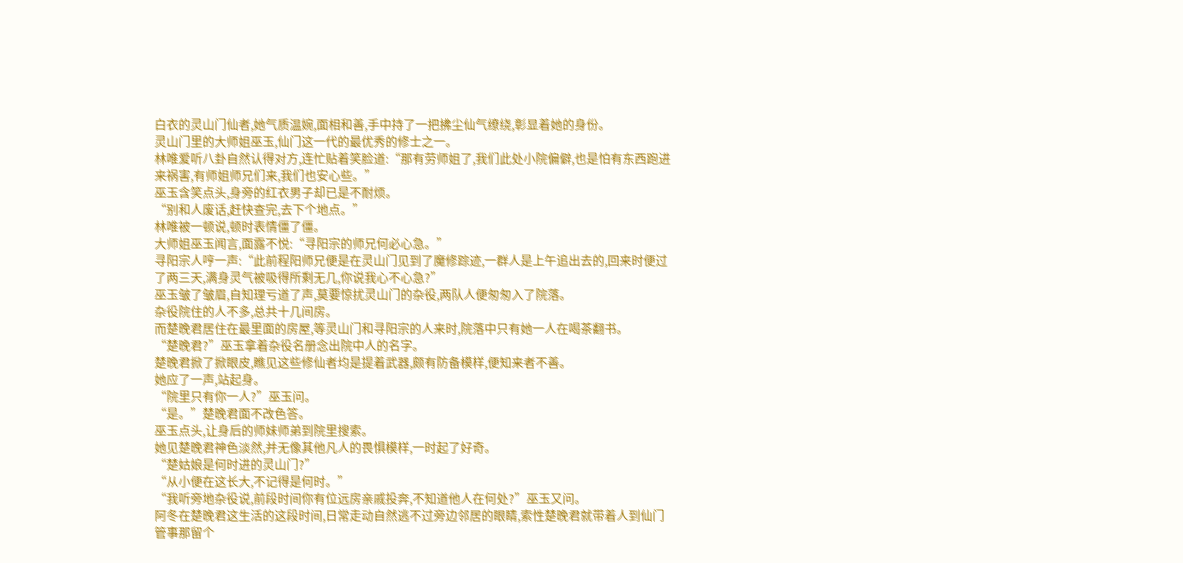白衣的灵山门仙者,她气质温婉,面相和善,手中持了一把拂尘仙气缭绕,彰显着她的身份。
灵山门里的大师姐巫玉,仙门这一代的最优秀的修士之一。
林唯爱听八卦自然认得对方,连忙贴着笑脸道:“那有劳师姐了,我们此处小院偏僻,也是怕有东西跑进来祸害,有师姐师兄们来,我们也安心些。”
巫玉含笑点头,身旁的红衣男子却已是不耐烦。
“别和人废话,赶快查完,去下个地点。”
林唯被一顿说,顿时表情僵了僵。
大师姐巫玉闻言,面露不悦:“寻阳宗的师兄何必心急。”
寻阳宗人哼一声:“此前程阳师兄便是在灵山门见到了魔修踪迹,一群人是上午追出去的,回来时便过了两三天,满身灵气被吸得所剩无几,你说我心不心急?”
巫玉皱了皱眉,自知理亏道了声,莫要惊扰灵山门的杂役,两队人便匆匆入了院落。
杂役院住的人不多,总共十几间房。
而楚晚君居住在最里面的房屋,等灵山门和寻阳宗的人来时,院落中只有她一人在喝茶翻书。
“楚晚君?”巫玉拿着杂役名册念出院中人的名字。
楚晚君掀了掀眼皮,瞧见这些修仙者均是提着武器,颇有防备模样,便知来者不善。
她应了一声,站起身。
“院里只有你一人?”巫玉问。
“是。”楚晚君面不改色答。
巫玉点头,让身后的师妹师弟到院里搜索。
她见楚晚君神色淡然,并无像其他凡人的畏惧模样,一时起了好奇。
“楚姑娘是何时进的灵山门?”
“从小便在这长大,不记得是何时。”
“我听旁地杂役说,前段时间你有位远房亲戚投奔,不知道他人在何处?”巫玉又问。
阿冬在楚晚君这生活的这段时间,日常走动自然逃不过旁边邻居的眼睛,索性楚晚君就带着人到仙门管事那留个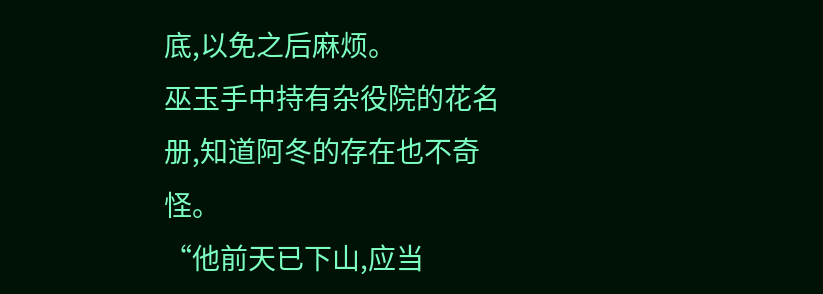底,以免之后麻烦。
巫玉手中持有杂役院的花名册,知道阿冬的存在也不奇怪。
“他前天已下山,应当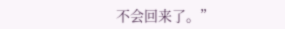不会回来了。”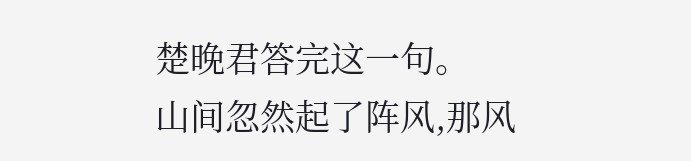楚晚君答完这一句。
山间忽然起了阵风,那风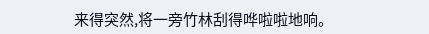来得突然,将一旁竹林刮得哗啦啦地响。